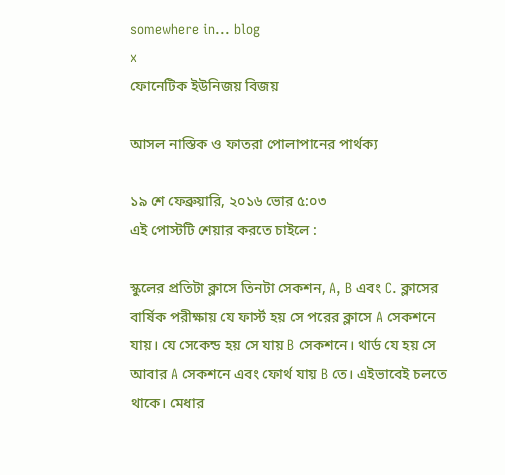somewhere in... blog
x
ফোনেটিক ইউনিজয় বিজয়

আসল নাস্তিক ও ফাতরা পোলাপানের পার্থক্য

১৯ শে ফেব্রুয়ারি, ২০১৬ ভোর ৫:০৩
এই পোস্টটি শেয়ার করতে চাইলে :

স্কুলের প্রতিটা ক্লাসে তিনটা সেকশন, A, B এবং C. ক্লাসের বার্ষিক পরীক্ষায় যে ফার্স্ট হয় সে পরের ক্লাসে A সেকশনে যায়। যে সেকেন্ড হয় সে যায় B সেকশনে। থার্ড যে হয় সে আবার A সেকশনে এবং ফোর্থ যায় B তে। এইভাবেই চলতে থাকে। মেধার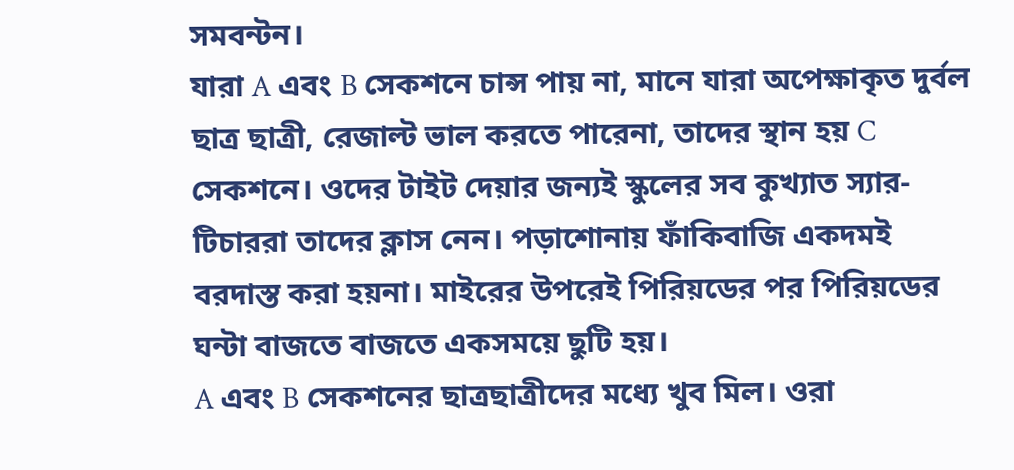সমবন্টন।
যারা A এবং B সেকশনে চান্স পায় না, মানে যারা অপেক্ষাকৃত দুর্বল ছাত্র ছাত্রী, রেজাল্ট ভাল করতে পারেনা, তাদের স্থান হয় C সেকশনে। ওদের টাইট দেয়ার জন্যই স্কুলের সব কুখ্যাত স্যার-টিচাররা তাদের ক্লাস নেন। পড়াশোনায় ফাঁকিবাজি একদমই বরদাস্ত করা হয়না। মাইরের উপরেই পিরিয়ডের পর পিরিয়ডের ঘন্টা বাজতে বাজতে একসময়ে ছুটি হয়।
A এবং B সেকশনের ছাত্রছাত্রীদের মধ্যে খুব মিল। ওরা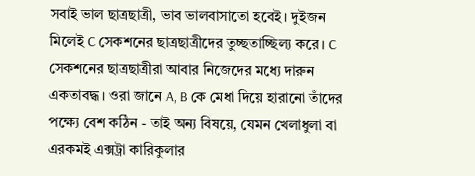সবাই ভাল ছাত্রছাত্রী, ভাব ভালবাসাতো হবেই। দুইজন মিলেই C সেকশনের ছাত্রছাত্রীদের তুচ্ছতাচ্ছিল্য করে। C সেকশনের ছাত্রছাত্রীরা আবার নিজেদের মধ্যে দারুন একতাবদ্ধ। ওরা জানে A, B কে মেধা দিয়ে হারানো তাঁদের পক্ষ্যে বেশ কঠিন - তাই অন্য বিষয়ে, যেমন খেলাধুলা বা এরকমই এক্সট্রা কারিকুলার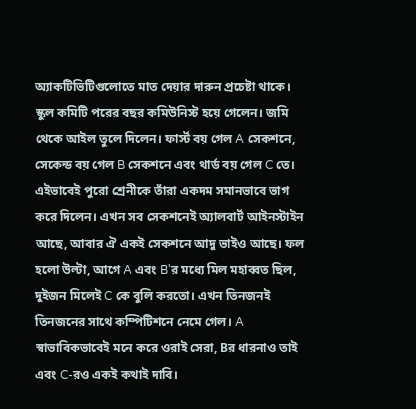অ্যাকটিভিটিগুলোতে মাত দেয়ার দারুন প্রচেষ্টা থাকে।
স্কুল কমিটি পরের বছর কমিউনিস্ট হয়ে গেলেন। জমি থেকে আইল তুলে দিলেন। ফার্স্ট বয় গেল A সেকশনে, সেকেন্ড বয় গেল B সেকশনে এবং থার্ড বয় গেল C তে। এইভাবেই পুরো শ্রেনীকে তাঁরা একদম সমানভাবে ভাগ করে দিলেন। এখন সব সেকশনেই অ্যালবার্ট আইনস্টাইন আছে, আবার ঐ একই সেকশনে আদু ভাইও আছে। ফল হলো উল্টা, আগে A এবং B'র মধ্যে মিল মহাব্বত ছিল, দুইজন মিলেই C কে বুলি করতো। এখন তিনজনই তিনজনের সাথে কম্পিটিশনে নেমে গেল। A স্বাভাবিকভাবেই মনে করে ওরাই সেরা, Bর ধারনাও তাই এবং C-রও একই কথাই দাবি।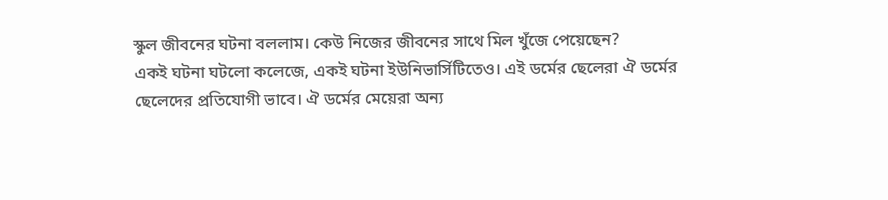স্কুল জীবনের ঘটনা বললাম। কেউ নিজের জীবনের সাথে মিল খুঁজে পেয়েছেন?
একই ঘটনা ঘটলো কলেজে, একই ঘটনা ইউনিভার্সিটিতেও। এই ডর্মের ছেলেরা ঐ ডর্মের ছেলেদের প্রতিযোগী ভাবে। ঐ ডর্মের মেয়েরা অন্য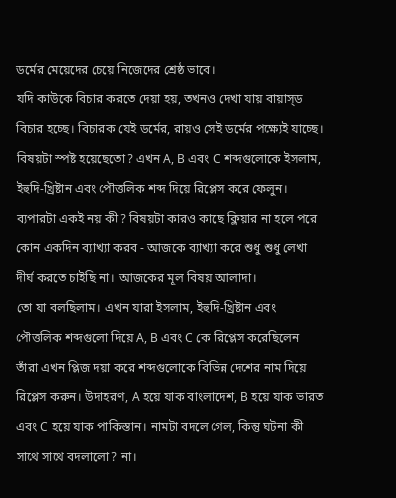ডর্মের মেয়েদের চেয়ে নিজেদের শ্রেষ্ঠ ভাবে।
যদি কাউকে বিচার করতে দেয়া হয়, তখনও দেখা যায় বায়াস্ড বিচার হচ্ছে। বিচারক যেই ডর্মের, রায়ও সেই ডর্মের পক্ষ্যেই যাচ্ছে।
বিষয়টা স্পষ্ট হয়েছেতো? এখন A, B এবং C শব্দগুলোকে ইসলাম, ইহুদি-খ্রিষ্টান এবং পৌত্তলিক শব্দ দিয়ে রিপ্লেস করে ফেলুন। ব্যপারটা একই নয় কী? বিষয়টা কারও কাছে ক্লিয়ার না হলে পরে কোন একদিন ব্যাখ্যা করব - আজকে ব্যাখ্যা করে শুধু শুধু লেখা দীর্ঘ করতে চাইছি না। আজকের মূল বিষয় আলাদা।
তো যা বলছিলাম। এখন যারা ইসলাম, ইহুদি-খ্রিষ্টান এবং পৌত্তলিক শব্দগুলো দিয়ে A, B এবং C কে রিপ্লেস করেছিলেন তাঁরা এখন প্লিজ দয়া করে শব্দগুলোকে বিভিন্ন দেশের নাম দিয়ে রিপ্লেস করুন। উদাহরণ, A হয়ে যাক বাংলাদেশ, B হয়ে যাক ভারত এবং C হয়ে যাক পাকিস্তান। নামটা বদলে গেল, কিন্তু ঘটনা কী সাথে সাথে বদলালো? না।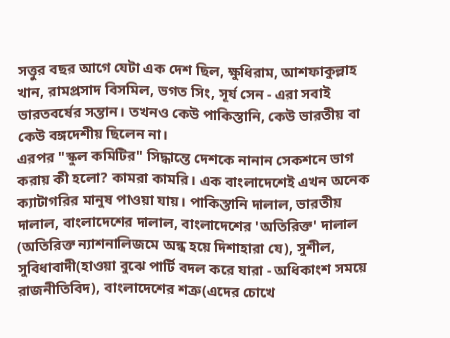সত্তুর বছর আগে যেটা এক দেশ ছিল, ক্ষুধিরাম, আশফাকুল্লাহ খান, রামপ্রসাদ বিসমিল, ভগত সিং, সূর্য সেন - এরা সবাই ভারতবর্ষের সন্তান। তখনও কেউ পাকিস্তানি, কেউ ভারতীয় বা কেউ বঙ্গদেশীয় ছিলেন না।
এরপর "স্কুল কমিটির" সিদ্ধান্তে দেশকে নানান সেকশনে ভাগ করায় কী হলো? কামরা কামরি। এক বাংলাদেশেই এখন অনেক ক্যাটাগরির মানুষ পাওয়া যায়। পাকিস্তানি দালাল, ভারতীয় দালাল, বাংলাদেশের দালাল, বাংলাদেশের 'অতিরিক্ত' দালাল (অতিরিক্ত ন্যাশনালিজমে অন্ধ হয়ে দিশাহারা যে), সুশীল, সুবিধাবাদী(হাওয়া বুঝে পার্টি বদল করে যারা - অধিকাংশ সময়ে রাজনীতিবিদ), বাংলাদেশের শত্রু(এদের চোখে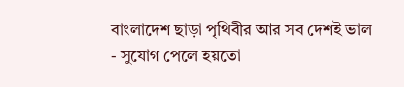বাংলাদেশ ছাড়া পৃথিবীর আর সব দেশই ভাল - সুযোগ পেলে হয়তো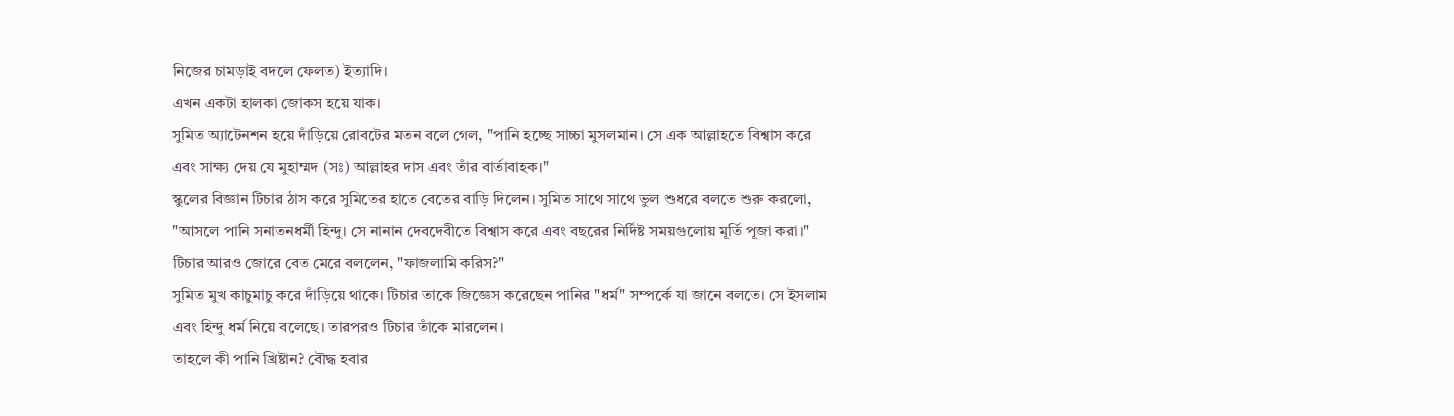নিজের চামড়াই বদলে ফেলত) ইত্যাদি।
এখন একটা হালকা জোকস হয়ে যাক।
সুমিত অ্যাটেনশন হয়ে দাঁড়িয়ে রোবটের মতন বলে গেল, "পানি হচ্ছে সাচ্চা মুসলমান। সে এক আল্লাহতে বিশ্বাস করে এবং সাক্ষ্য দেয় যে মুহাম্মদ (সঃ) আল্লাহর দাস এবং তাঁর বার্তাবাহক।"
স্কুলের বিজ্ঞান টিচার ঠাস করে সুমিতের হাতে বেতের বাড়ি দিলেন। সুমিত সাথে সাথে ভুল শুধরে বলতে শুরু করলো, "আসলে পানি সনাতনধর্মী হিন্দু। সে নানান দেবদেবীতে বিশ্বাস করে এবং বছরের নির্দিষ্ট সময়গুলোয় মূর্তি পূজা করা।"
টিচার আরও জোরে বেত মেরে বললেন, "ফাজলামি করিস?"
সুমিত মুখ কাচুমাচু করে দাঁড়িয়ে থাকে। টিচার তাকে জিজ্ঞেস করেছেন পানির "ধর্ম" সম্পর্কে যা জানে বলতে। সে ইসলাম এবং হিন্দু ধর্ম নিয়ে বলেছে। তারপরও টিচার তাঁকে মারলেন।
তাহলে কী পানি খ্রিষ্টান? বৌদ্ধ হবার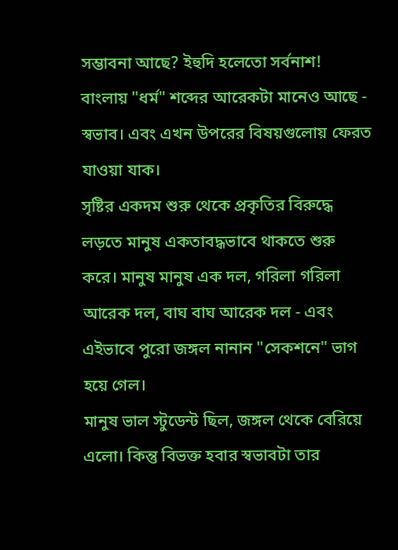সম্ভাবনা আছে? ইহুদি হলেতো সর্বনাশ!
বাংলায় "ধর্ম" শব্দের আরেকটা মানেও আছে - স্বভাব। এবং এখন উপরের বিষয়গুলোয় ফেরত যাওয়া যাক।
সৃষ্টির একদম শুরু থেকে প্রকৃতির বিরুদ্ধে লড়তে মানুষ একতাবদ্ধভাবে থাকতে শুরু করে। মানুষ মানুষ এক দল, গরিলা গরিলা আরেক দল, বাঘ বাঘ আরেক দল - এবং এইভাবে পুরো জঙ্গল নানান "সেকশনে" ভাগ হয়ে গেল।
মানুষ ভাল স্টুডেন্ট ছিল, জঙ্গল থেকে বেরিয়ে এলো। কিন্তু বিভক্ত হবার স্বভাবটা তার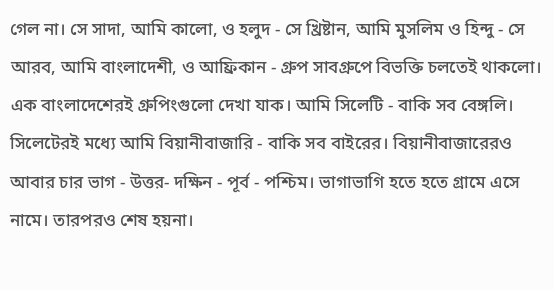গেল না। সে সাদা, আমি কালো, ও হলুদ - সে খ্রিষ্টান, আমি মুসলিম ও হিন্দু - সে আরব, আমি বাংলাদেশী, ও আফ্রিকান - গ্রুপ সাবগ্রুপে বিভক্তি চলতেই থাকলো। এক বাংলাদেশেরই গ্রুপিংগুলো দেখা যাক। আমি সিলেটি - বাকি সব বেঙ্গলি। সিলেটেরই মধ্যে আমি বিয়ানীবাজারি - বাকি সব বাইরের। বিয়ানীবাজারেরও আবার চার ভাগ - উত্তর- দক্ষিন - পূর্ব - পশ্চিম। ভাগাভাগি হতে হতে গ্রামে এসে নামে। তারপরও শেষ হয়না।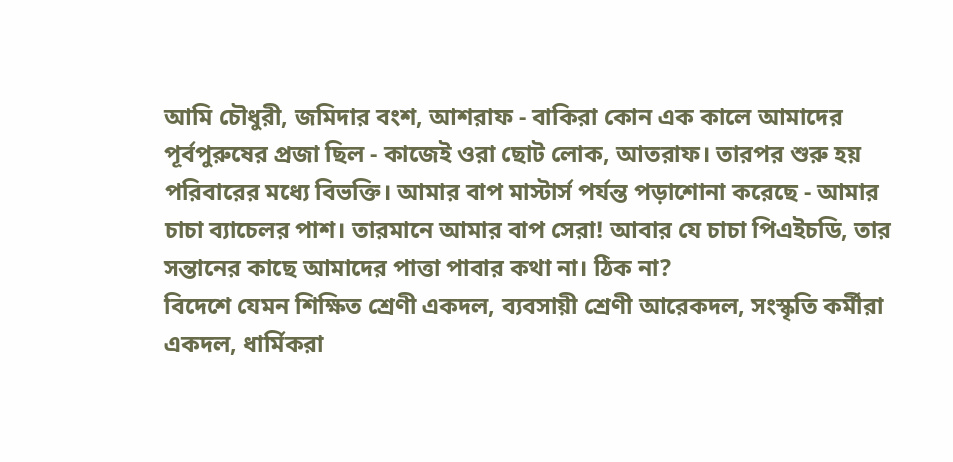আমি চৌধুরী, জমিদার বংশ, আশরাফ - বাকিরা কোন এক কালে আমাদের পূর্বপুরুষের প্রজা ছিল - কাজেই ওরা ছোট লোক, আতরাফ। তারপর শুরু হয় পরিবারের মধ্যে বিভক্তি। আমার বাপ মাস্টার্স পর্যন্ত পড়াশোনা করেছে - আমার চাচা ব্যাচেলর পাশ। তারমানে আমার বাপ সেরা! আবার যে চাচা পিএইচডি, তার সন্তানের কাছে আমাদের পাত্তা পাবার কথা না। ঠিক না?
বিদেশে যেমন শিক্ষিত শ্রেণী একদল, ব্যবসায়ী শ্রেণী আরেকদল, সংস্কৃতি কর্মীরা একদল, ধার্মিকরা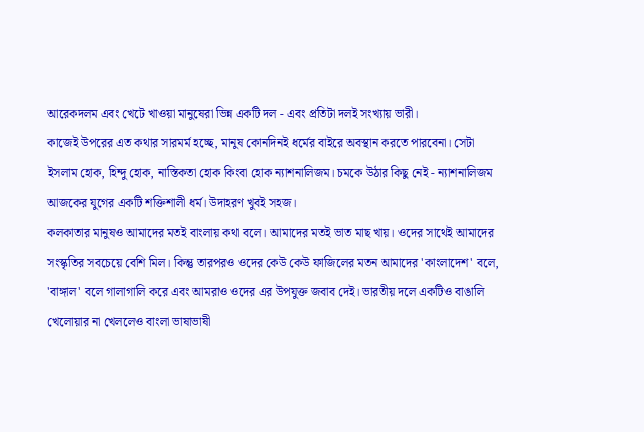আরেকদলম এবং খেটে খাওয়া মানুষেরা ভিন্ন একটি দল - এবং প্রতিটা দলই সংখ্যায় ভারী।
কাজেই উপরের এত কথার সারমর্ম হচ্ছে, মানুষ কোনদিনই ধর্মের বাইরে অবস্থান করতে পারবেনা। সেটা ইসলাম হোক, হিন্দু হোক, নাস্তিকতা হোক কিংবা হোক ন্যাশনালিজম। চমকে উঠার কিছু নেই - ন্যাশনালিজম আজকের যুগের একটি শক্তিশালী ধর্ম। উদাহরণ খুবই সহজ।
কলকাতার মানুষও আমাদের মতই বাংলায় কথা বলে। আমাদের মতই ভাত মাছ খায়। ওদের সাথেই আমাদের সংস্কৃতির সবচেয়ে বেশি মিল। কিন্তু তারপরও ওদের কেউ কেউ ফাজিলের মতন আমাদের 'কাংলাদেশ' বলে, 'বাঙ্গাল' বলে গালাগালি করে এবং আমরাও ওদের এর উপযুক্ত জবাব দেই। ভারতীয় দলে একটিও বাঙালি খেলোয়ার না খেললেও বাংলা ভাষাভাষী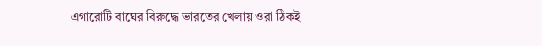এগারোটি বাঘের বিরুদ্ধে ভারতের খেলায় ওরা ঠিকই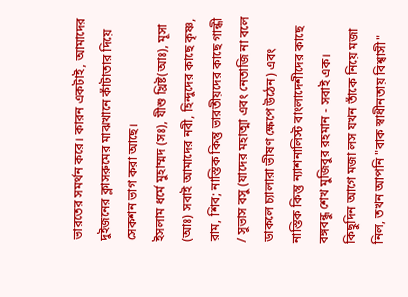ভারতের সমর্থন করে। কারন একটাই, আমাদের দুইজনের ক্লাসরুমের মাঝখানে কাঁটাতার দিয়ে সেকশন ভাগ করা আছে।
ইসলাম ধর্মে মুহাম্মদ (সঃ), যীশু খ্রিষ্ট(আঃ), মূসা (আঃ) সবাই আমাদের নবী, হিন্দুদের কাছে কৃষ্ণ, রাম, শিব; নাস্তিক কিন্তু ভারতীয়দের কাছে গান্ধী / সুভাস বসু (যাদের মহাত্মা এবং নেতাজি না বলে ডাকলে চ্যালারা ভীষণ ক্ষেপে উঠেন) এবং নাস্তিক কিন্তু ন্যাশনালিস্ট বাংলাদেশীদের কাছে বঙ্গবন্ধু শেখ মুজিবুর রহমান - সবাই এক। কিছুদিন আগে মজা লস যখন তাঁকে নিয়ে মজা নিল, তখন আপনি "বাক স্বাধীনতায় বিশ্বাসী"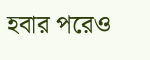হবার পরেও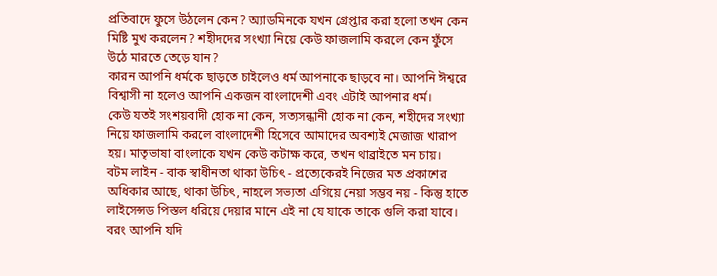প্রতিবাদে ফুসে উঠলেন কেন? অ্যাডমিনকে যখন গ্রেপ্তার করা হলো তখন কেন মিষ্টি মুখ করলেন? শহীদদের সংখ্যা নিয়ে কেউ ফাজলামি করলে কেন ফুঁসে উঠে মারতে তেড়ে যান?
কারন আপনি ধর্মকে ছাড়তে চাইলেও ধর্ম আপনাকে ছাড়বে না। আপনি ঈশ্বরে বিশ্বাসী না হলেও আপনি একজন বাংলাদেশী এবং এটাই আপনার ধর্ম।
কেউ যতই সংশয়বাদী হোক না কেন, সত্যসন্ধানী হোক না কেন, শহীদের সংখ্যা নিয়ে ফাজলামি করলে বাংলাদেশী হিসেবে আমাদের অবশ্যই মেজাজ খারাপ হয়। মাতৃভাষা বাংলাকে যখন কেউ কটাক্ষ করে, তখন থাব্রাইতে মন চায়।
বটম লাইন - বাক স্বাধীনতা থাকা উচিৎ - প্রত্যেকেরই নিজের মত প্রকাশের অধিকার আছে, থাকা উচিৎ, নাহলে সভ্যতা এগিয়ে নেয়া সম্ভব নয় - কিন্তু হাতে লাইসেন্সড পিস্তল ধরিয়ে দেয়ার মানে এই না যে যাকে তাকে গুলি করা যাবে। বরং আপনি যদি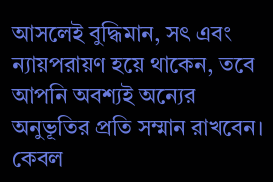আসলেই বুদ্ধিমান, সৎ এবং ন্যায়পরায়ণ হয়ে থাকেন, তবে আপনি অবশ্যই অন্যের অনুভূতির প্রতি সম্মান রাখবেন। কেবল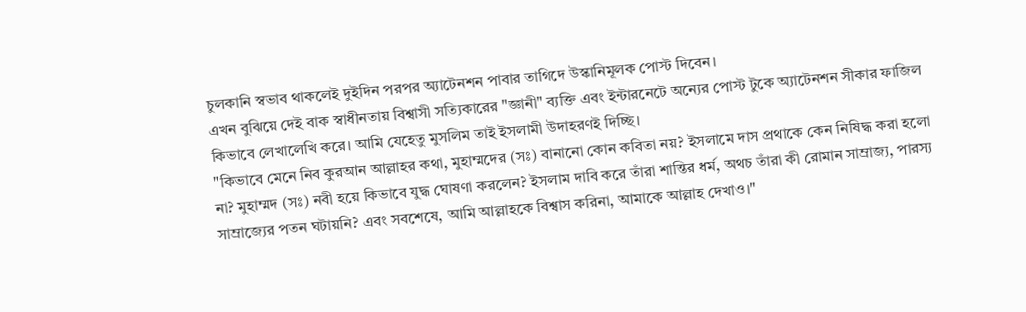চুলকানি স্বভাব থাকলেই দুইদিন পরপর অ্যাটেনশন পাবার তাগিদে উস্কানিমূলক পোস্ট দিবেন।
এখন বুঝিয়ে দেই বাক স্বাধীনতায় বিশ্বাসী সত্যিকারের "জ্ঞানী" ব্যক্তি এবং ইন্টারনেটে অন্যের পোস্ট টুকে অ্যাটেনশন সীকার ফাজিল কিভাবে লেখালেখি করে। আমি যেহেতু মুসলিম তাই ইসলামী উদাহরণই দিচ্ছি।
"কিভাবে মেনে নিব কুরআন আল্লাহর কথা, মুহাম্মদের (সঃ) বানানো কোন কবিতা নয়? ইসলামে দাস প্রথাকে কেন নিষিদ্ধ করা হলো না? মুহাম্মদ (সঃ) নবী হয়ে কিভাবে যুদ্ধ ঘোষণা করলেন? ইসলাম দাবি করে তাঁরা শান্তির ধর্ম, অথচ তাঁরা কী রোমান সাম্রাজ্য, পারস্য সাম্রাজ্যের পতন ঘটায়নি? এবং সবশেষে, আমি আল্লাহকে বিশ্বাস করিনা, আমাকে আল্লাহ দেখাও।"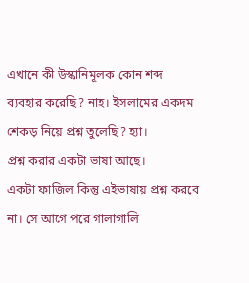এখানে কী উস্কানিমূলক কোন শব্দ ব্যবহার করেছি? নাহ। ইসলামের একদম শেকড় নিয়ে প্রশ্ন তুলেছি? হ্যা।
প্রশ্ন করার একটা ভাষা আছে।
একটা ফাজিল কিন্তু এইভাষায় প্রশ্ন করবে না। সে আগে পরে গালাগালি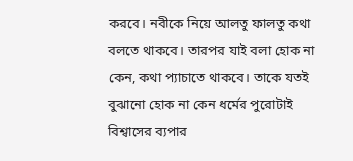করবে। নবীকে নিয়ে আলতু ফালতু কথা বলতে থাকবে। তারপর যাই বলা হোক না কেন, কথা প্যাচাতে থাকবে। তাকে যতই বুঝানো হোক না কেন ধর্মের পুরোটাই বিশ্বাসের ব্যপার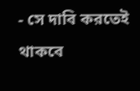- সে দাবি করতেই থাকবে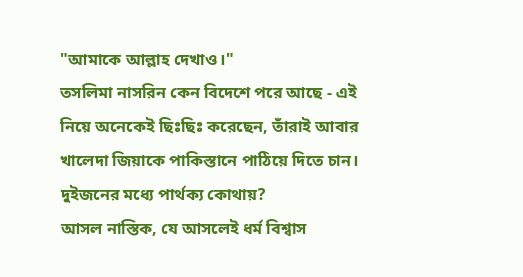"আমাকে আল্লাহ দেখাও।"
তসলিমা নাসরিন কেন বিদেশে পরে আছে - এই নিয়ে অনেকেই ছিঃছিঃ করেছেন, তাঁরাই আবার খালেদা জিয়াকে পাকিস্তানে পাঠিয়ে দিতে চান। দুইজনের মধ্যে পার্থক্য কোথায়?
আসল নাস্তিক, যে আসলেই ধর্ম বিশ্বাস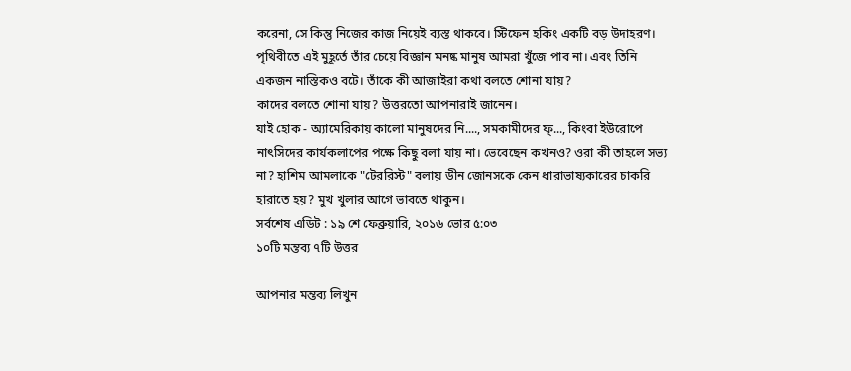করেনা, সে কিন্তু নিজের কাজ নিয়েই ব্যস্ত থাকবে। স্টিফেন হকিং একটি বড় উদাহরণ। পৃথিবীতে এই মুহূর্তে তাঁর চেয়ে বিজ্ঞান মনষ্ক মানুষ আমরা খুঁজে পাব না। এবং তিনি একজন নাস্তিকও বটে। তাঁকে কী আজাইরা কথা বলতে শোনা যায়?
কাদের বলতে শোনা যায়? উত্তরতো আপনারাই জানেন।
যাই হোক - অ্যামেরিকায় কালো মানুষদের নি...., সমকামীদের ফ্..., কিংবা ইউরোপে নাৎসিদের কার্যকলাপের পক্ষে কিছু বলা যায় না। ভেবেছেন কখনও? ওরা কী তাহলে সভ্য না? হাশিম আমলাকে "টেররিস্ট" বলায় ডীন জোনসকে কেন ধারাভাষ্যকারের চাকরি হারাতে হয়? মুখ খুলার আগে ভাবতে থাকুন।
সর্বশেষ এডিট : ১৯ শে ফেব্রুয়ারি, ২০১৬ ভোর ৫:০৩
১০টি মন্তব্য ৭টি উত্তর

আপনার মন্তব্য লিখুন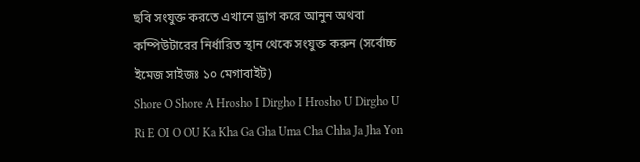ছবি সংযুক্ত করতে এখানে ড্রাগ করে আনুন অথবা কম্পিউটারের নির্ধারিত স্থান থেকে সংযুক্ত করুন (সর্বোচ্চ ইমেজ সাইজঃ ১০ মেগাবাইট)
Shore O Shore A Hrosho I Dirgho I Hrosho U Dirgho U Ri E OI O OU Ka Kha Ga Gha Uma Cha Chha Ja Jha Yon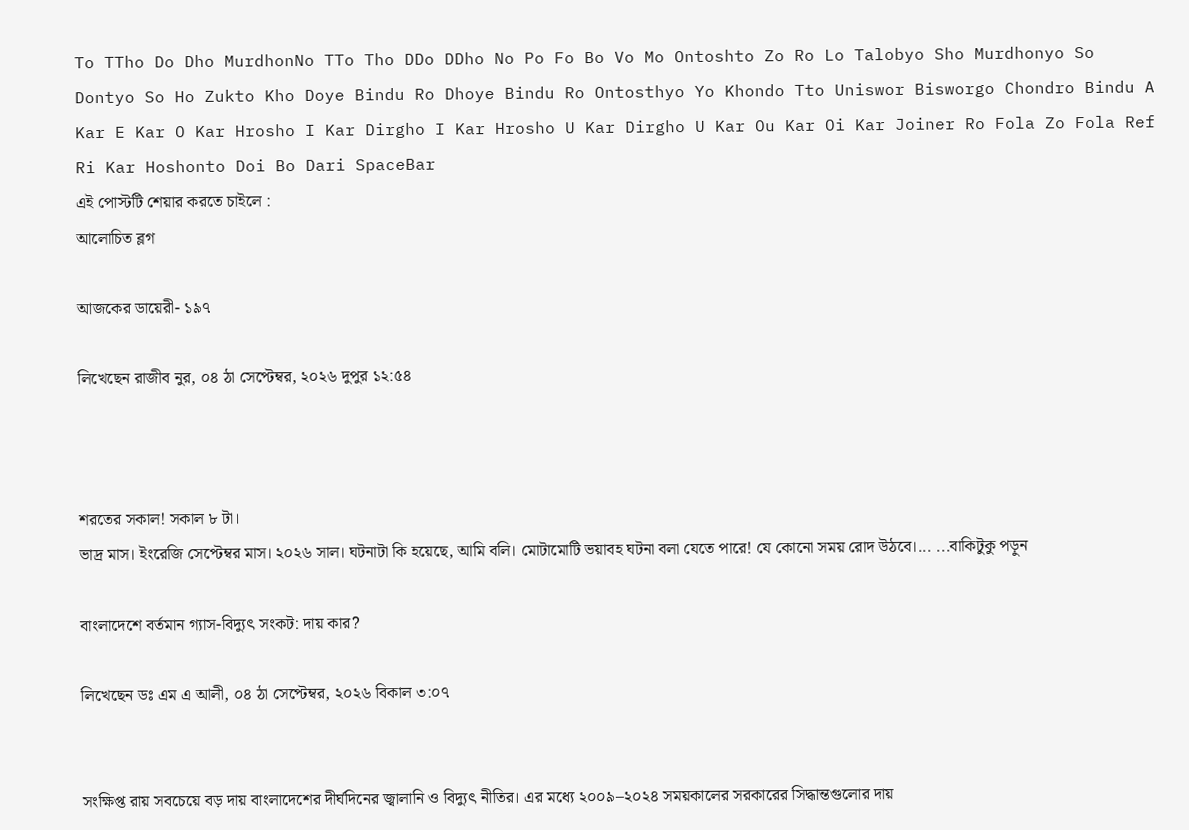To TTho Do Dho MurdhonNo TTo Tho DDo DDho No Po Fo Bo Vo Mo Ontoshto Zo Ro Lo Talobyo Sho Murdhonyo So Dontyo So Ho Zukto Kho Doye Bindu Ro Dhoye Bindu Ro Ontosthyo Yo Khondo Tto Uniswor Bisworgo Chondro Bindu A Kar E Kar O Kar Hrosho I Kar Dirgho I Kar Hrosho U Kar Dirgho U Kar Ou Kar Oi Kar Joiner Ro Fola Zo Fola Ref Ri Kar Hoshonto Doi Bo Dari SpaceBar
এই পোস্টটি শেয়ার করতে চাইলে :
আলোচিত ব্লগ

আজকের ডায়েরী- ১৯৭

লিখেছেন রাজীব নুর, ০৪ ঠা সেপ্টেম্বর, ২০২৬ দুপুর ১২:৫৪



শরতের সকাল! সকাল ৮ টা।
ভাদ্র মাস। ইংরেজি সেপ্টেম্বর মাস। ২০২৬ সাল। ঘটনাটা কি হয়েছে, আমি বলি। মোটামোটি ভয়াবহ ঘটনা বলা যেতে পারে! যে কোনো সময় রোদ উঠবে।... ...বাকিটুকু পড়ুন

বাংলাদেশে বর্তমান গ্যাস-বিদ্যুৎ সংকট: দায় কার?

লিখেছেন ডঃ এম এ আলী, ০৪ ঠা সেপ্টেম্বর, ২০২৬ বিকাল ৩:০৭


সংক্ষিপ্ত রায় সবচেয়ে বড় দায় বাংলাদেশের দীর্ঘদিনের জ্বালানি ও বিদ্যুৎ নীতির। এর মধ্যে ২০০৯–২০২৪ সময়কালের সরকারের সিদ্ধান্তগুলোর দায়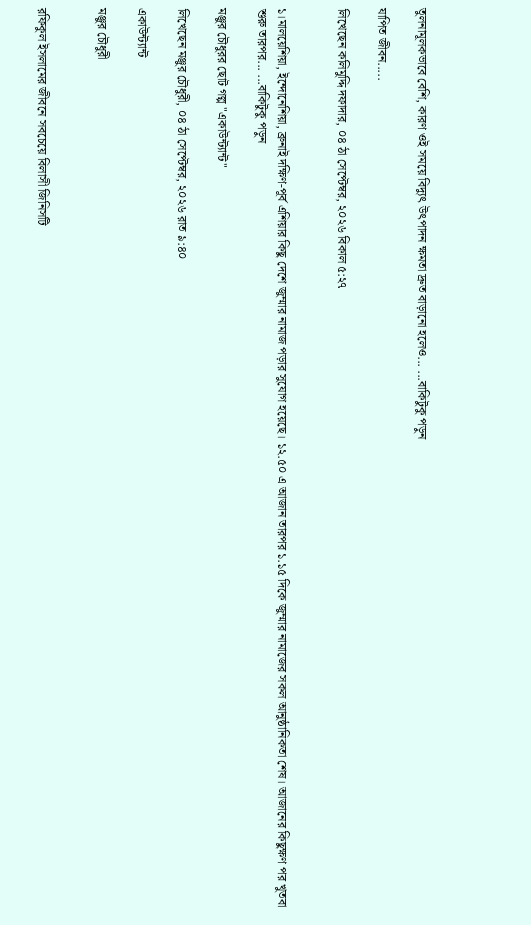তুলনামূলকভাবে বেশি, কারণ ওই সময়ে বিদ্যুৎ উৎপাদন ক্ষমতা দ্রুত বাড়ানো হলেও... ...বাকিটুকু পড়ুন

যাপিত জীবন.....

লিখেছেন কলিমুদ্দি দফাদার, ০৪ ঠা সেপ্টেম্বর, ২০২৬ বিকাল ৫:২৭


১।মালয়েশিয়া, ইন্দোনেশিয়া, ব্রুনাই দক্ষিণ-পূর্ব এশিয়ার কিছু দেশে জুম্মার নামাজ পড়ার সুযোগ হয়েছে। ১২.৫০ এ আজান তারপর ১.১৫ দিকে জুম্মার নামাজের সকল আনুষ্ঠানিকতা শেষ। আজানের কিছুক্ষণ পর খুতবা শুরু তারপর... ...বাকিটুকু পড়ুন

মঞ্জুর চৌধুরর ছোট গল্প "একাউন্ট্যান্ট"

লিখেছেন মঞ্জুর চৌধুরী, ০৪ ঠা সেপ্টেম্বর, ২০২৬ রাত ৯:৪০

একাউন্ট্যান্ট

মঞ্জুর চৌধুরী


রফিকুল ইসলামের জীবনে সবচেয়ে বিলাসী জিনিসটি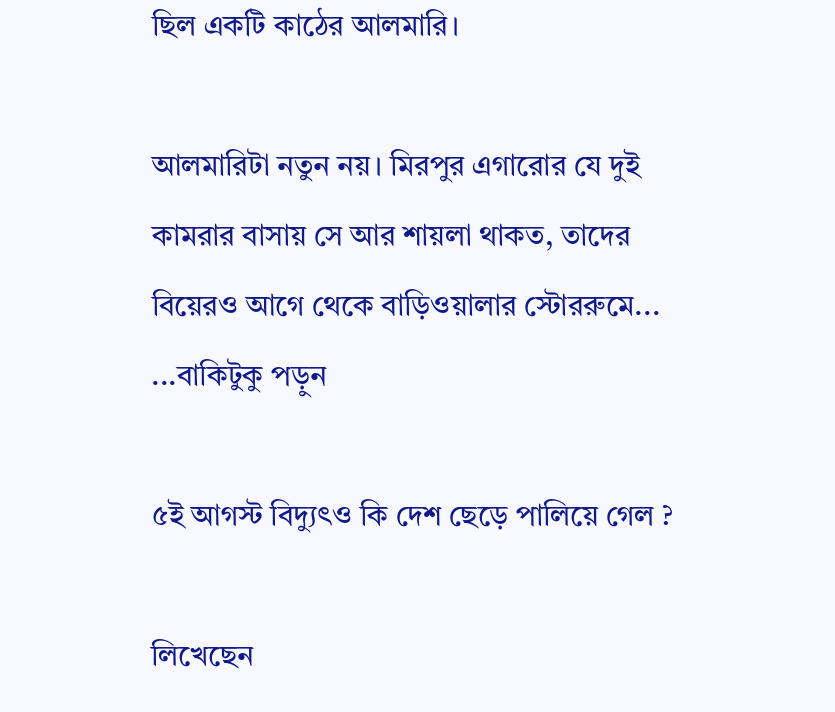ছিল একটি কাঠের আলমারি।

আলমারিটা নতুন নয়। মিরপুর এগারোর যে দুই কামরার বাসায় সে আর শায়লা থাকত, তাদের বিয়েরও আগে থেকে বাড়িওয়ালার স্টোররুমে... ...বাকিটুকু পড়ুন

৫ই আগস্ট বিদ্যুৎও কি দেশ ছেড়ে পালিয়ে গেল ?

লিখেছেন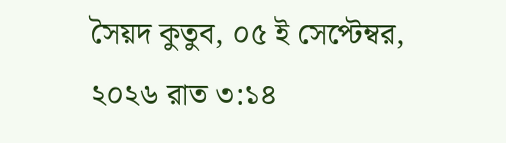সৈয়দ কুতুব, ০৫ ই সেপ্টেম্বর, ২০২৬ রাত ৩:১৪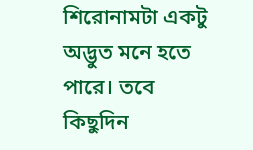শিরোনামটা একটু অদ্ভুত মনে হতে পারে। তবে কিছুদিন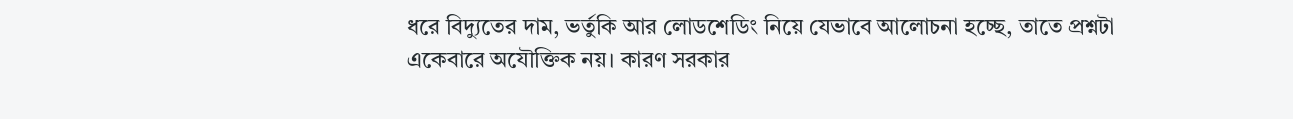ধরে বিদ্যুতের দাম, ভর্তুকি আর লোডশেডিং নিয়ে যেভাবে আলোচনা হচ্ছে, তাতে প্রশ্নটা একেবারে অযৌক্তিক নয়। কারণ সরকার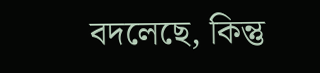বদলেছে, কিন্তু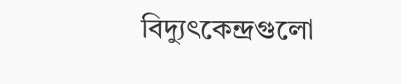বিদ্যুৎকেন্দ্রগুলো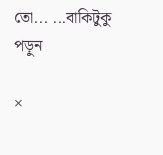তো... ...বাকিটুকু পড়ুন

×